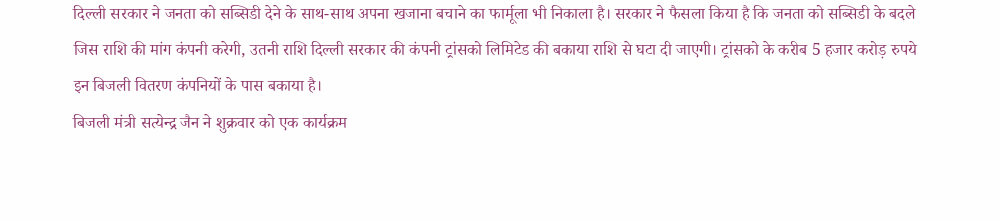दिल्ली सरकार ने जनता को सब्सिडी देने के साथ-साथ अपना खजाना बचाने का फार्मूला भी निकाला है। सरकार ने फैसला किया है कि जनता को सब्सिडी के बदले जिस राशि की मांग कंपनी करेगी, उतनी राशि दिल्ली सरकार की कंपनी ट्रांसको लिमिटेड की बकाया राशि से घटा दी जाएगी। ट्रांसको के करीब 5 हजार करोड़ रुपये इन बिजली वितरण कंपनियों के पास बकाया है।
बिजली मंत्री सत्येन्द्र जैन ने शुक्रवार को एक कार्यक्रम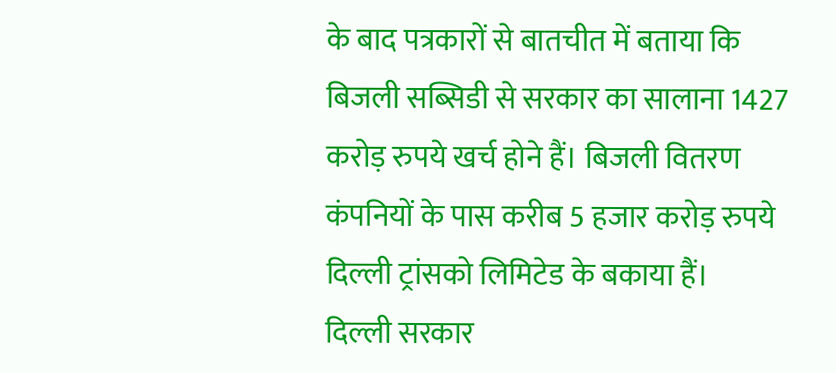के बाद पत्रकारों से बातचीत में बताया कि बिजली सब्सिडी से सरकार का सालाना 1427 करोड़ रुपये खर्च होने हैं। बिजली वितरण कंपनियों के पास करीब 5 हजार करोड़ रुपये दिल्ली ट्रांसको लिमिटेड के बकाया हैं।
दिल्ली सरकार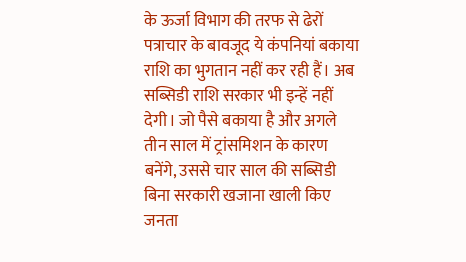के ऊर्जा विभाग की तरफ से ढेरों पत्राचार के बावजूद ये कंपनियां बकाया राशि का भुगतान नहीं कर रही हैं। अब सब्सिडी राशि सरकार भी इन्हें नहीं देगी। जो पैसे बकाया है और अगले तीन साल में ट्रांसमिशन के कारण बनेंगे, उससे चार साल की सब्सिडी बिना सरकारी खजाना खाली किए जनता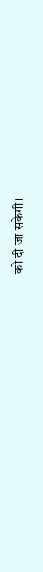को दी जा सकेगी।